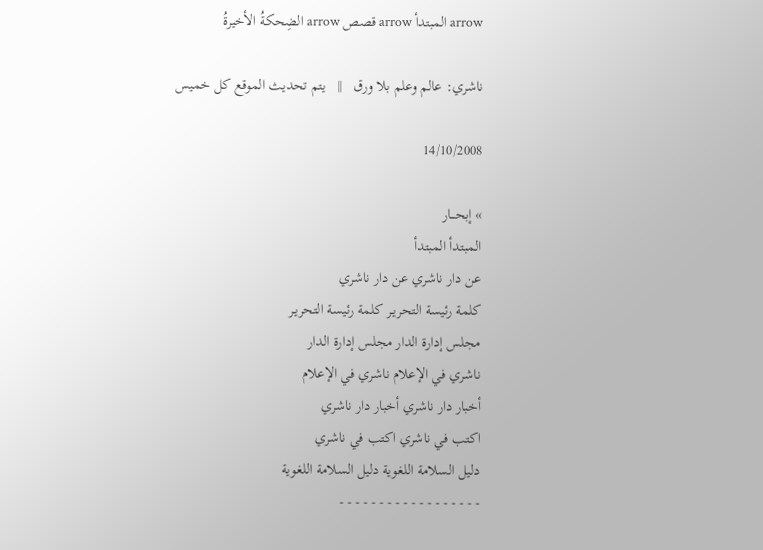arrow المبتدأ arrow قصص arrow الضِحكةُ الأخيرةُ

ناشري: عالم وعلم بلا ورق   ||   يتم تحديث الموقع كل خميس

14/10/2008

» إبحـــار
المبتدأ المبتدأ
عن دار ناشري عن دار ناشري
كلمة رئيسة التحريـر كلمة رئيسة التحريـر
مجلس إدارة الدار مجلس إدارة الدار
ناشري في الإعلام ناشري في الإعلام
أخبار دار ناشري أخبار دار ناشري
اكتب في ناشري اكتب في ناشري
دليل السلامة اللغوية دليل السلامة اللغوية
- - - - - - - - - - - - - - - - - -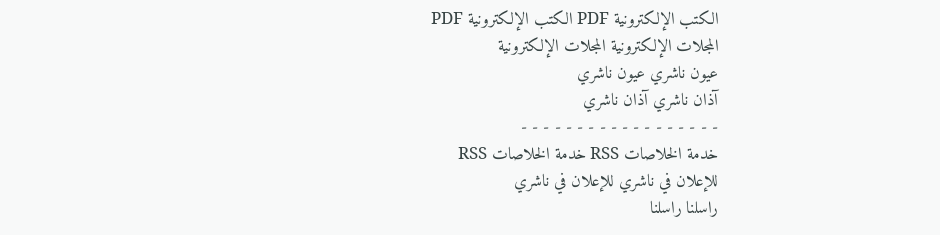الكتب الإلكترونية PDF الكتب الإلكترونية PDF
المجلات الإلكترونية المجلات الإلكترونية
عيون ناشري عيون ناشري
آذان ناشري آذان ناشري
- - - - - - - - - - - - - - - - - -
خدمة الخلاصات RSS خدمة الخلاصات RSS
للإعلان في ناشري للإعلان في ناشري
راسلنا راسلنا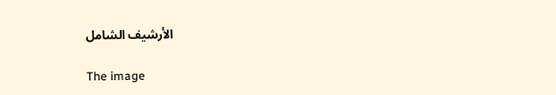الأرشيف الشامل

The image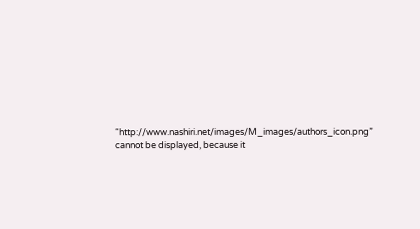“http://www.nashiri.net/images/M_images/authors_icon.png” cannot be displayed, because it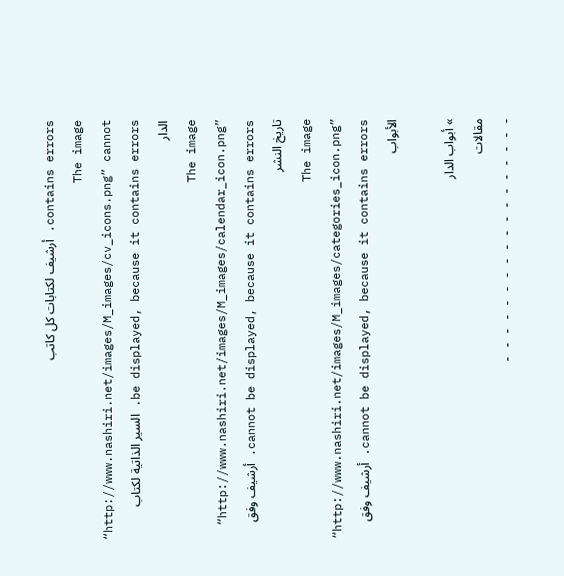contains errors. أرشيف لكتابات كل كاتب
The image “http://www.nashiri.net/images/M_images/cv_icons.png” cannot be displayed, because it contains errors. السير الذاتية لكتاب الدار
The image “http://www.nashiri.net/images/M_images/calendar_icon.png” cannot be displayed, because it contains errors. أرشيف وفق تاريخ النشر
The image “http://www.nashiri.net/images/M_images/categories_icon.png” cannot be displayed, because it contains errors. أرشيف وفق الأبواب

» أبواب الدار
مقالات
- - - - - - - - - - - - - - - - - -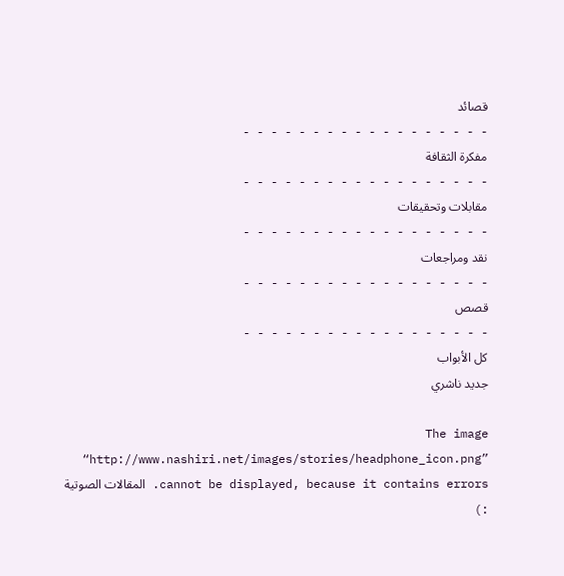قصائد
- - - - - - - - - - - - - - - - - -
مفكرة الثقافة
- - - - - - - - - - - - - - - - - -
مقابلات وتحقيقات
- - - - - - - - - - - - - - - - - -
نقد ومراجعات
- - - - - - - - - - - - - - - - - -
قصص
- - - - - - - - - - - - - - - - - -
كل الأبواب
جديد ناشري

The image “http://www.nashiri.net/images/stories/headphone_icon.png” cannot be displayed, because it contains errors. المقالات الصوتية :)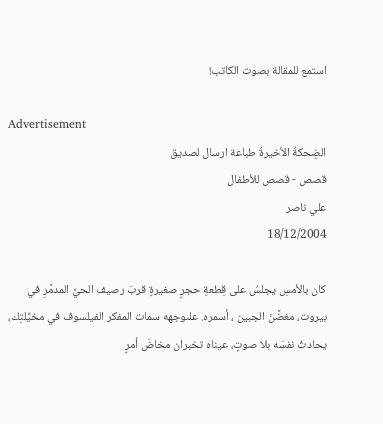استمع للمقالة بصوت الكاتب!

Advertisement
الضِحكةُ الأخيرةُ طباعة ارسال لصديق
قصص - قصص للأطفال
علي ناصر
18/12/2004

كان بالأمسِ يجلسُ على قِطعةِ حجرٍ صغيرةٍ قربَ رصيف الحيِّ المدمَّرِ في بيروت، مغضَّنَ الجبين ، أسمره. علىوجهه سمات المفكر الفيلسوف في مخيِّلتِك، يحادثُ نفسَه بلا صوتٍ، عيناه تخبران مخاضَ أمرٍ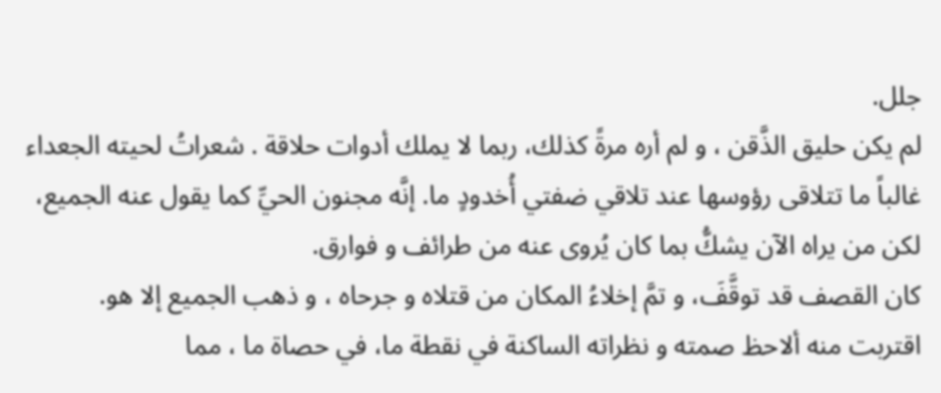جلل.
لم يكن حليق الذَّقن ، و لم أره مرةً كذلك، ربما لا يملك أدوات حلاقة . شعراتُ لحيته الجعداء غالباً ما تتلاقى رؤوسها عند تلاقي ضفتي أُخدودٍ ما. إنَّه مجنون الحيِّ كما يقول عنه الجميع، لكن من يراه الآن يشكُّ بما كان يُروى عنه من طرائف و فوارق.
كان القصف قد توقَّفَ، و تمَّ إخلاءُ المكان من قتلاه و جرحاه ، و ذهب الجميع إلا هو.
اقتربت منه ألاحظ صمته و نظراته الساكنة في نقطة ما، في حصاة ما ، مما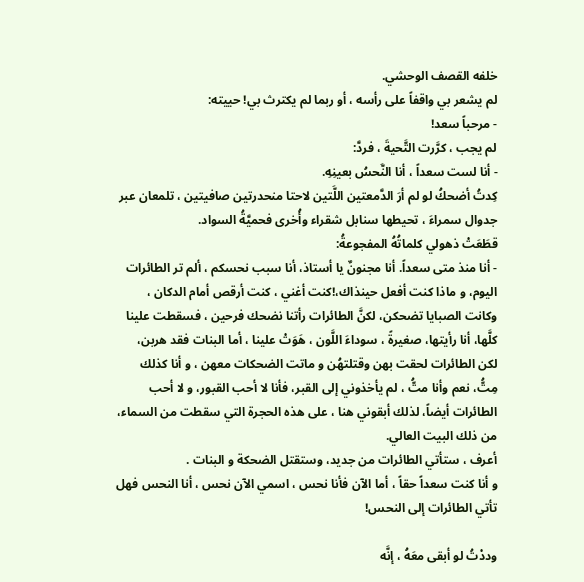خلفه القصف الوحشي.
لم يشعر بي واقفاً على رأسه ، أو ربما لم يكترث بي! حييته:
- مرحباً سعد!
لم يجب ، كرَّرت التَّحيةَ ، فردَّ:
- أنا لست سعداً ، أنا النَّحسُ بعينِهِ.
كِدتُ أضحكُ لو لم أرَ الدَّمعتين اللَّتين لاحتا منحدرتين صافيتين ، تلمعان عبر جدوال سمراءَ ، تحيطها سنابل شقراء وأُخرى فحميَّةُ السواد.
قطَعَتْ ذهولي كلماتُهُ المفجوعةُ:
- أنا منذ متى سعداً. أنا مجنونٌ يا أستاذ، أنا سبب نحسكم ، ألم تر الطائرات اليوم، و ماذا كنت أفعل حينذاك،!كنت أغني ، كنت أرقص أمام الدكان ، وكانت الصبايا تضحكن، لكنَّ الطائرات رأتنا نضحك فرحين ، فسقطت علينا كلَّها، أنا رأيتها، صغيرةً ، سوداءَ اللَّون ، هَوَتْ علينا ، أما البنات فقد هربن، لكن الطائرات لحقت بهن وقتلتهُن و ماتت الضحكات معهن ، و أنا كذلك مِتُّ، نعم وأنا متُّ ، لم يأخذوني إلى القبر، فأنا لا أحب القبور، و لا أحب الطائرات أيضاً، لذلك أبقوني هنا ، على هذه الحجرة التي سقطت من السماء، من ذلك البيت العالي.
أعرف ، ستأتي الطائرات من جديد، وستقتل الضحكة و البنات .
و أنا كنت سعداً حقاً ، أما الآن فأنا نحس ، اسمي الآن نحس ، أنا النحس فهل تأتي الطائرات إلى النحس!

وددْتُ لو أبقى معَهُ ، إنَّه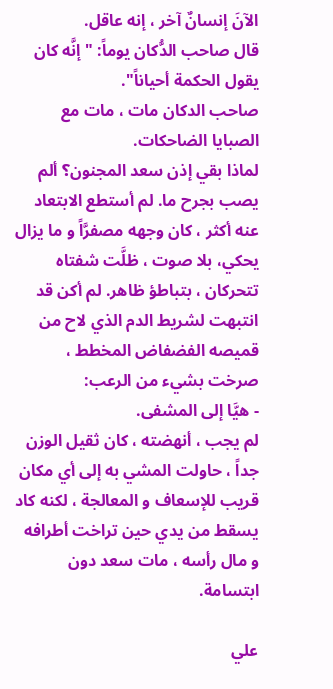الآنَ إنسانٌ آخر ، إنه عاقل.
قال صاحب الدُّكان يوماً: " إنَّه كان يقول الحكمة أحياناً".
صاحب الدكان مات ، مات مع الصبايا الضاحكات.
لماذا بقي إذن سعد المجنون؟ ألم يصب بجرح ما. لم أستطع الابتعاد عنه أكثر ، كان وجهه مصفرَّاً و ما يزال يحكي، بلا صوت ، ظلَّت شفتاه تتحركان ، بتباطؤ ظاهر. لم أكن قد انتبهت لشريط الدم الذي لاح من قميصه الفضفاض المخطط ، صرخت بشيء من الرعب:
- هيَّا إلى المشفى.
لم يجب ، أنهضته ، كان ثقيل الوزن جداً ، حاولت المشي به إلى أي مكان قريب للإسعاف و المعالجة ، لكنه كاد يسقط من يدي حين تراخت أطرافه و مال رأسه ، مات سعد دون ابتسامة.

علي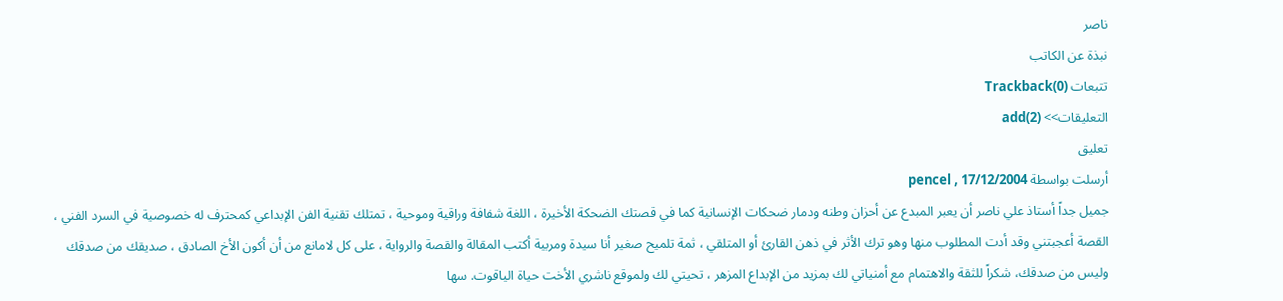ناصر
نبذة عن الكاتب
تتبعات Trackback(0)
التعليقات>> (2)add
تعليق
أرسلت بواسطة pencel , 17/12/2004
جميل جداً أستاذ علي ناصر أن يعبر المبدع عن أحزان وطنه ودمار ضحكات الإنسانية كما في قصتك الضحكة الأخيرة ، اللغة شفافة وراقية وموحية ، تمتلك تقنية الفن الإبداعي كمحترف له خصوصية في السرد الفني ، القصة أعجبتني وقد أدت المطلوب منها وهو ترك الأثر في ذهن القارئ أو المتلقي ، ثمة تلميح صغير أنا سيدة ومربية أكتب المقالة والقصة والرواية ، على كل لامانع من أن أكون الأخ الصادق ، صديقك من صدقك وليس من صدقك، شكراً للثقة والاهتمام مع أمنياتي لك بمزيد من الإبداع المزهر ، تحيتي لك ولموقع ناشري الأخت حياة الياقوت. سها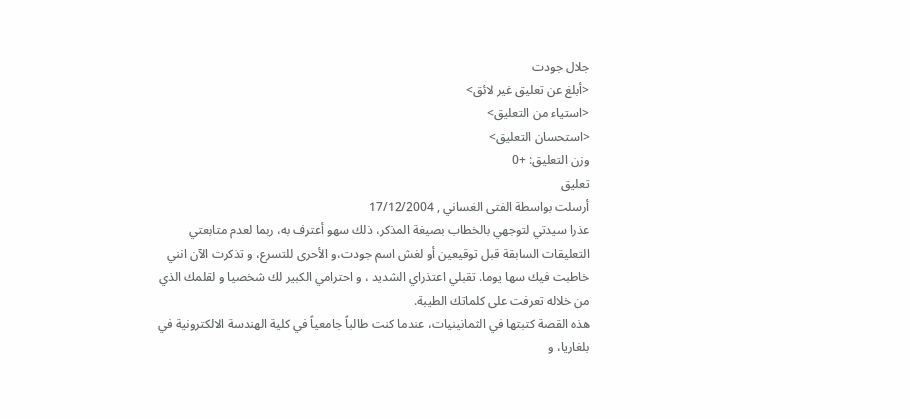جلال جودت
<أبلغ عن تعليق غير لائق>
<استياء من التعليق>
<استحسان التعليق>
وزن التعليق: +0
تعليق
أرسلت بواسطة الفتى الغساني , 17/12/2004
عذرا سيدتي لتوجهي بالخطاب بصيغة المذكر، ذلك سهو أعترف به، ربما لعدم متابعتي التعليقات السابقة قبل توقيعين أو لغش اسم جودت،و الأحرى للتسرع، و تذكرت الآن انني خاطبت فيك سها يوما. تقبلي اعتذراي الشديد ، و احترامي الكبير لك شخصيا و لقلمك الذي من خلاله تعرفت على كلماتك الطيبة.
هذه القصة كتبتها في الثمانينيات، عندما كنت طالباً جامعياً في كلية الهندسة الالكترونية في بلغاريا، و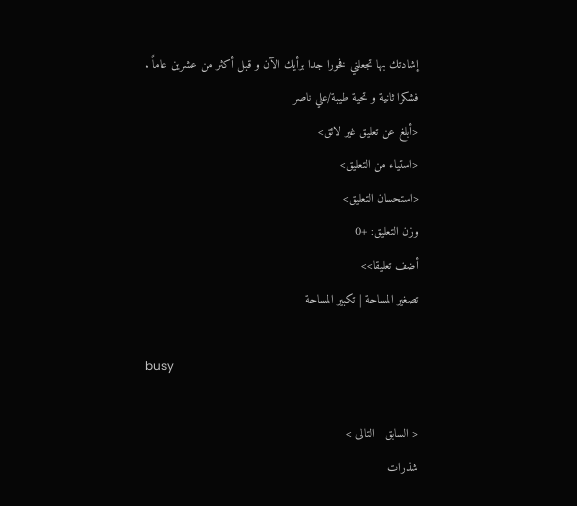إشادتك بها تجعلني فخورا جدا برأيك الآن و قبل أكثر من عشرين عاماً . فشكرا ثانية و تحية طيبة/علي ناصر
<أبلغ عن تعليق غير لائق>
<استياء من التعليق>
<استحسان التعليق>
وزن التعليق: +0
أضف تعليقا>>
تصغير المساحة | تكبير المساحة

busy

< السابق   التالى >
شذرات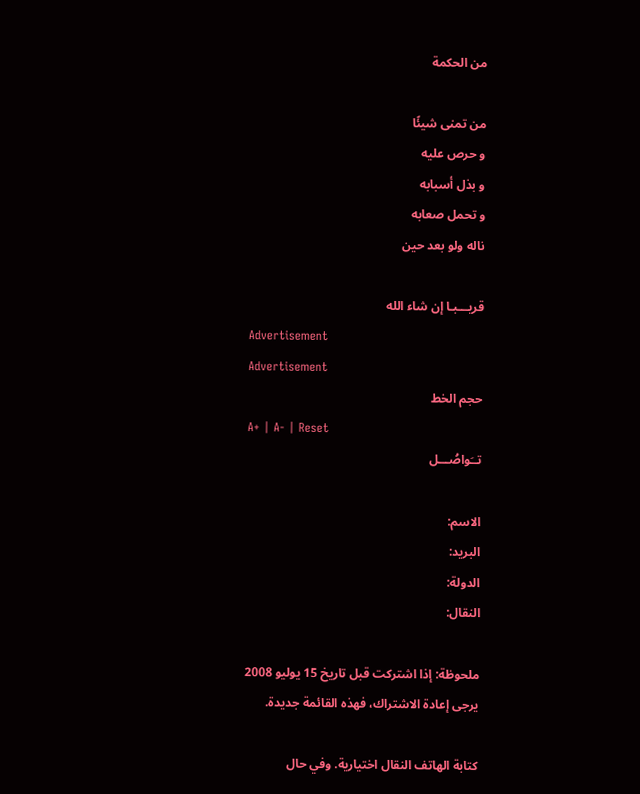من الحكمة

من تمنى شيئًا
و حرص عليه
و بذل أسبابه
و تحمل صعابه
ناله ولو بعد حين

قريـــبـا إن شاء الله
Advertisement
Advertisement
حجم الخط
A+ | A- | Reset
تــَواصُـــل

الاسم:
البريد:
الدولة:
النقال:

ملحوظة: إذا اشتركت قبل تاريخ 15 يوليو 2008 يرجى إعادة الاشتراك، فهذه القائمة جديدة.

كتابة الهاتف النقال اختيارية. وفي حال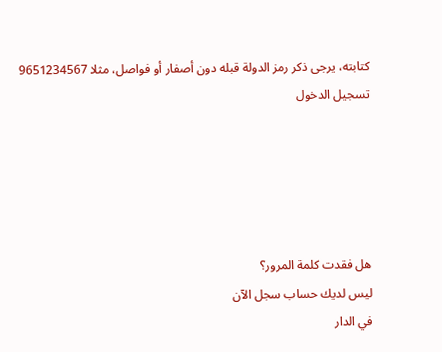كتابته، يرجى ذكر رمز الدولة قبله دون أصفار أو فواصل، مثلا 9651234567
تسجيل الدخول





هل فقدت كلمة المرور؟
ليس لديك حساب سجل الآن
في الدار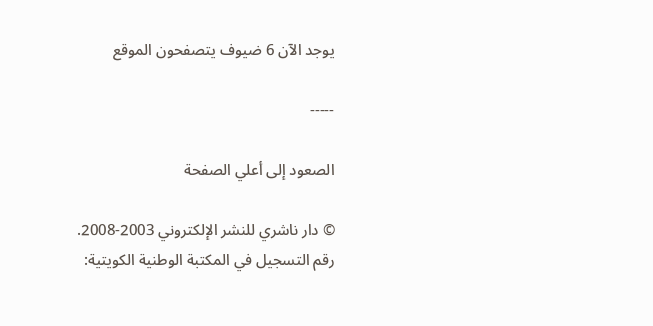يوجد الآن 6 ضيوف يتصفحون الموقع

-----

الصعود إلى أعلي الصفحة

© دار ناشري للنشر الإلكتروني 2003-2008.
رقم التسجيل في المكتبة الوطنية الكويتية: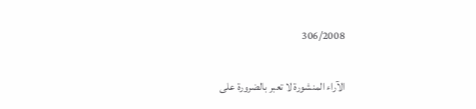306/2008

الآراء المنشورة لا تعبر بالضرورة على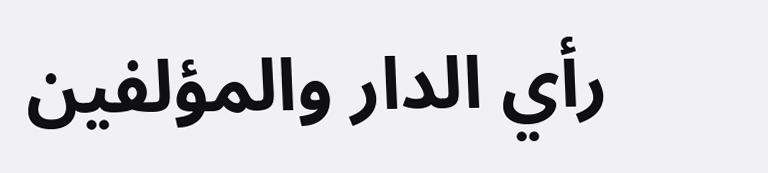رأي الدار والمؤلفين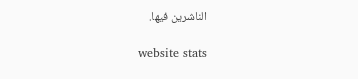الناشرين فيها.

website stats